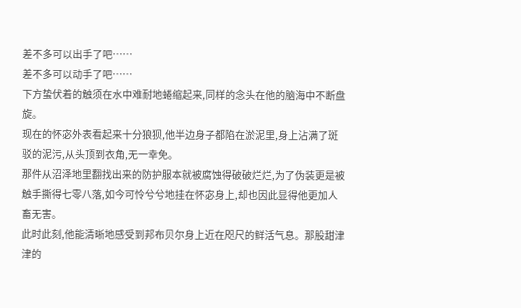差不多可以出手了吧……
差不多可以动手了吧……
下方蛰伏着的触须在水中难耐地蜷缩起来,同样的念头在他的脑海中不断盘旋。
现在的怀宓外表看起来十分狼狈,他半边身子都陷在淤泥里,身上沾满了斑驳的泥污,从头顶到衣角,无一幸免。
那件从沼泽地里翻找出来的防护服本就被腐蚀得破破烂烂,为了伪装更是被触手撕得七零八落,如今可怜兮兮地挂在怀宓身上,却也因此显得他更加人畜无害。
此时此刻,他能清晰地感受到邦布贝尔身上近在咫尺的鲜活气息。那股甜津津的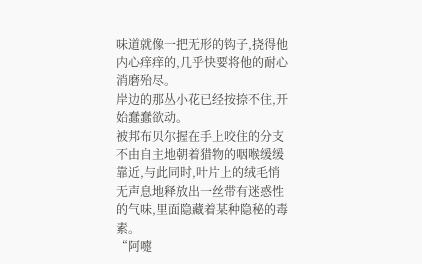味道就像一把无形的钩子,挠得他内心痒痒的,几乎快要将他的耐心消磨殆尽。
岸边的那丛小花已经按捺不住,开始蠢蠢欲动。
被邦布贝尔握在手上咬住的分支不由自主地朝着猎物的咽喉缓缓靠近,与此同时,叶片上的绒毛悄无声息地释放出一丝带有迷惑性的气味,里面隐藏着某种隐秘的毒素。
“阿嚏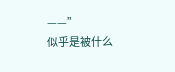——”
似乎是被什么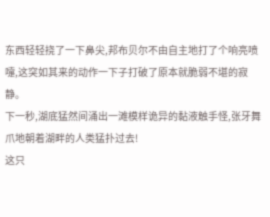东西轻轻挠了一下鼻尖,邦布贝尔不由自主地打了个响亮喷嚏,这突如其来的动作一下子打破了原本就脆弱不堪的寂静。
下一秒,湖底猛然间涌出一滩模样诡异的黏液触手怪,张牙舞爪地朝着湖畔的人类猛扑过去!
这只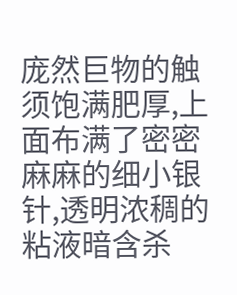庞然巨物的触须饱满肥厚,上面布满了密密麻麻的细小银针,透明浓稠的粘液暗含杀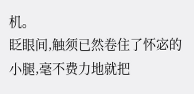机。
眨眼间,触须已然卷住了怀宓的小腿,毫不费力地就把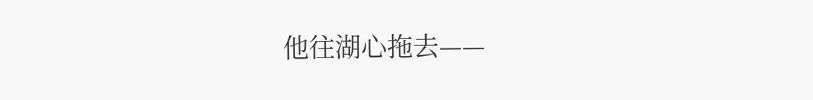他往湖心拖去——